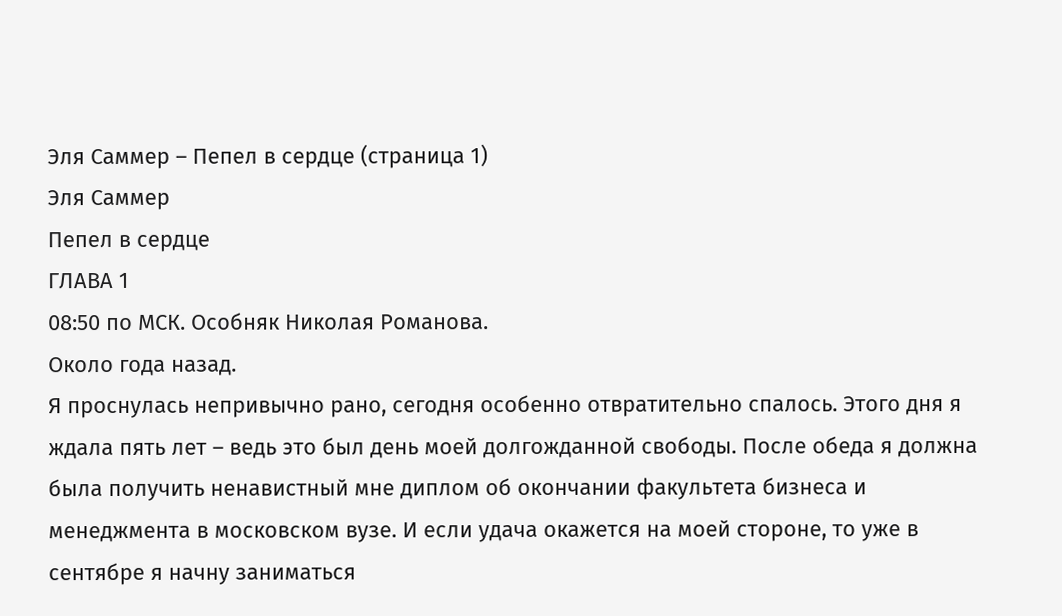Эля Саммер – Пепел в сердце (страница 1)
Эля Саммер
Пепел в сердце
ГЛАВА 1
08:50 по МСК. Особняк Николая Романова.
Около года назад.
Я проснулась непривычно рано, сегодня особенно отвратительно спалось. Этого дня я ждала пять лет – ведь это был день моей долгожданной свободы. После обеда я должна была получить ненавистный мне диплом об окончании факультета бизнеса и менеджмента в московском вузе. И если удача окажется на моей стороне, то уже в сентябре я начну заниматься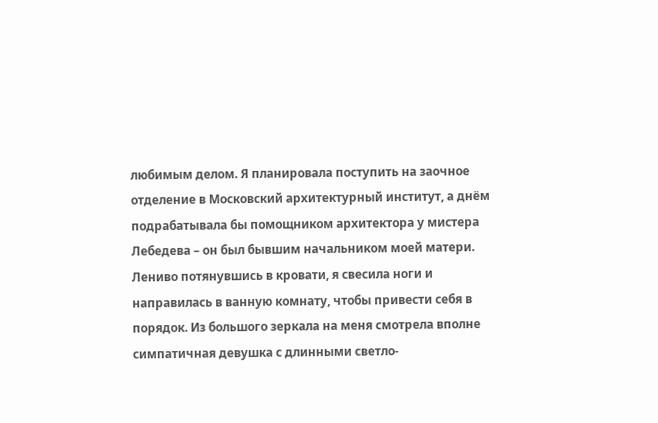любимым делом. Я планировала поступить на заочное отделение в Московский архитектурный институт, а днём подрабатывала бы помощником архитектора у мистера Лебедева – он был бывшим начальником моей матери.
Лениво потянувшись в кровати, я свесила ноги и направилась в ванную комнату, чтобы привести себя в порядок. Из большого зеркала на меня смотрела вполне симпатичная девушка с длинными светло-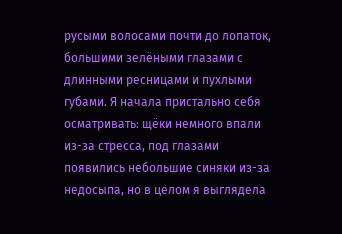русыми волосами почти до лопаток, большими зелёными глазами с длинными ресницами и пухлыми губами. Я начала пристально себя осматривать: щёки немного впали из-за стресса, под глазами появились небольшие синяки из-за недосыпа, но в целом я выглядела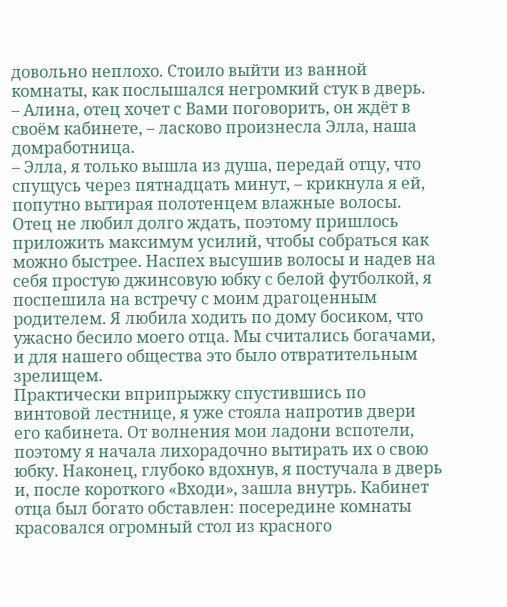довольно неплохо. Стоило выйти из ванной комнаты, как послышался негромкий стук в дверь.
– Алина, отец хочет с Вами поговорить, он ждёт в своём кабинете, – ласково произнесла Элла, наша домработница.
– Элла, я только вышла из душа, передай отцу, что спущусь через пятнадцать минут, – крикнула я ей, попутно вытирая полотенцем влажные волосы.
Отец не любил долго ждать, поэтому пришлось приложить максимум усилий, чтобы собраться как можно быстрее. Наспех высушив волосы и надев на себя простую джинсовую юбку с белой футболкой, я поспешила на встречу с моим драгоценным родителем. Я любила ходить по дому босиком, что ужасно бесило моего отца. Мы считались богачами, и для нашего общества это было отвратительным зрелищем.
Практически вприпрыжку спустившись по винтовой лестнице, я уже стояла напротив двери его кабинета. От волнения мои ладони вспотели, поэтому я начала лихорадочно вытирать их о свою юбку. Наконец, глубоко вдохнув, я постучала в дверь и, после короткого «Входи», зашла внутрь. Кабинет отца был богато обставлен: посередине комнаты красовался огромный стол из красного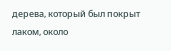дерева, который был покрыт лаком, около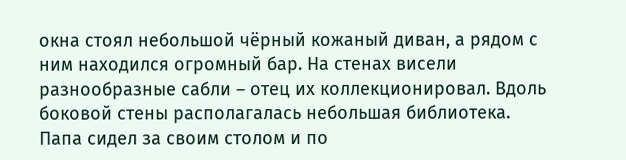окна стоял небольшой чёрный кожаный диван, а рядом с ним находился огромный бар. На стенах висели разнообразные сабли – отец их коллекционировал. Вдоль боковой стены располагалась небольшая библиотека.
Папа сидел за своим столом и по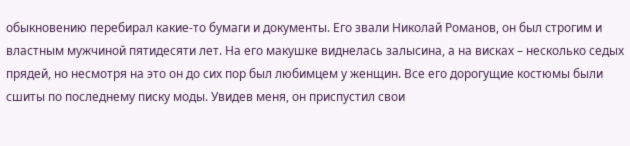обыкновению перебирал какие-то бумаги и документы. Его звали Николай Романов, он был строгим и властным мужчиной пятидесяти лет. На его макушке виднелась залысина, а на висках – несколько седых прядей, но несмотря на это он до сих пор был любимцем у женщин. Все его дорогущие костюмы были сшиты по последнему писку моды. Увидев меня, он приспустил свои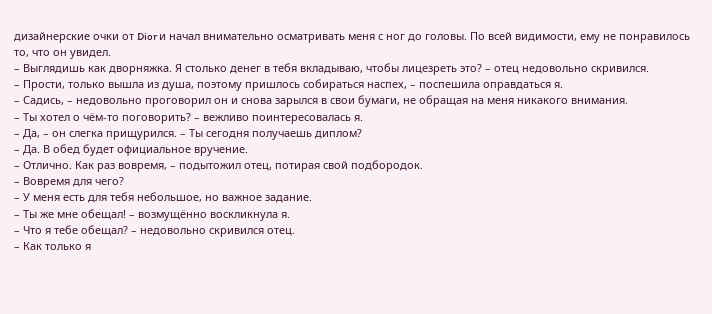дизайнерские очки от Dior и начал внимательно осматривать меня с ног до головы. По всей видимости, ему не понравилось то, что он увидел.
– Выглядишь как дворняжка. Я столько денег в тебя вкладываю, чтобы лицезреть это? – отец недовольно скривился.
– Прости, только вышла из душа, поэтому пришлось собираться наспех, – поспешила оправдаться я.
– Садись, – недовольно проговорил он и снова зарылся в свои бумаги, не обращая на меня никакого внимания.
– Ты хотел о чём-то поговорить? – вежливо поинтересовалась я.
– Да, – он слегка прищурился. – Ты сегодня получаешь диплом?
– Да. В обед будет официальное вручение.
– Отлично. Как раз вовремя, – подытожил отец, потирая свой подбородок.
– Вовремя для чего?
– У меня есть для тебя небольшое, но важное задание.
– Ты же мне обещал! – возмущённо воскликнула я.
– Что я тебе обещал? – недовольно скривился отец.
– Как только я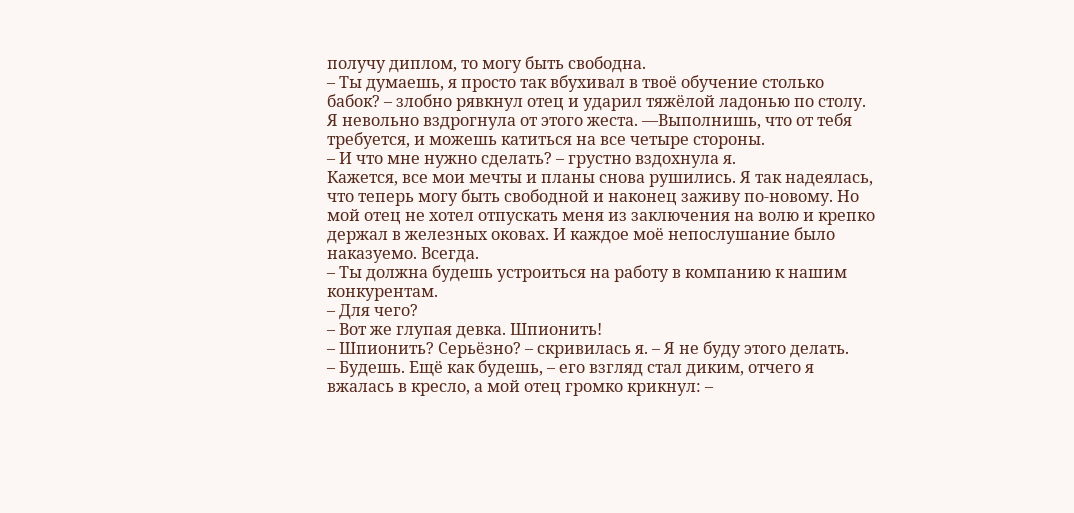получу диплом, то могу быть свободна.
– Ты думаешь, я просто так вбухивал в твоё обучение столько бабок? – злобно рявкнул отец и ударил тяжёлой ладонью по столу. Я невольно вздрогнула от этого жеста. —Выполнишь, что от тебя требуется, и можешь катиться на все четыре стороны.
– И что мне нужно сделать? – грустно вздохнула я.
Кажется, все мои мечты и планы снова рушились. Я так надеялась, что теперь могу быть свободной и наконец заживу по-новому. Но мой отец не хотел отпускать меня из заключения на волю и крепко держал в железных оковах. И каждое моё непослушание было наказуемо. Всегда.
– Ты должна будешь устроиться на работу в компанию к нашим конкурентам.
– Для чего?
– Вот же глупая девка. Шпионить!
– Шпионить? Серьёзно? – скривилась я. – Я не буду этого делать.
– Будешь. Ещё как будешь, – его взгляд стал диким, отчего я вжалась в кресло, а мой отец громко крикнул: –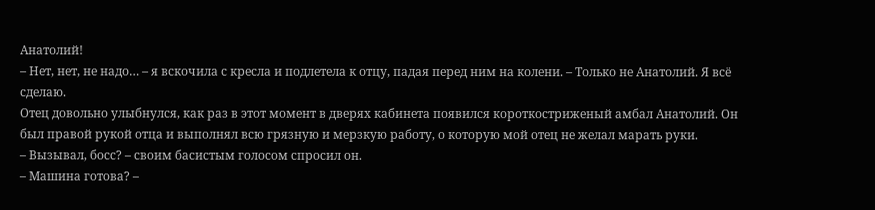Анатолий!
– Нет, нет, не надо… – я вскочила с кресла и подлетела к отцу, падая перед ним на колени. – Только не Анатолий. Я всё сделаю.
Отец довольно улыбнулся, как раз в этот момент в дверях кабинета появился короткостриженый амбал Анатолий. Он был правой рукой отца и выполнял всю грязную и мерзкую работу, о которую мой отец не желал марать руки.
– Вызывал, босс? – своим басистым голосом спросил он.
– Машина готова? –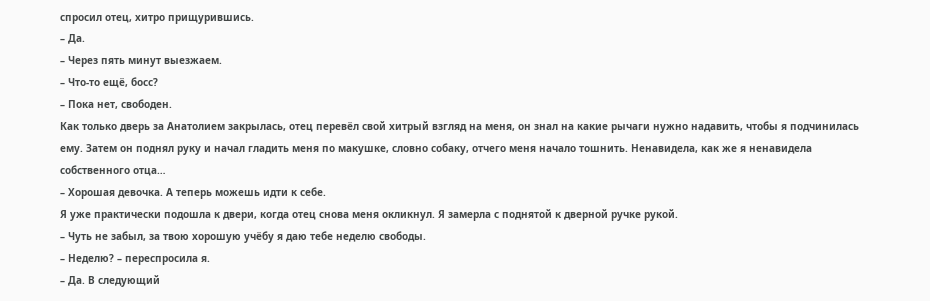спросил отец, хитро прищурившись.
– Да.
– Через пять минут выезжаем.
– Что-то ещё, босс?
– Пока нет, свободен.
Как только дверь за Анатолием закрылась, отец перевёл свой хитрый взгляд на меня, он знал на какие рычаги нужно надавить, чтобы я подчинилась ему. Затем он поднял руку и начал гладить меня по макушке, словно собаку, отчего меня начало тошнить. Ненавидела, как же я ненавидела собственного отца…
– Хорошая девочка. А теперь можешь идти к себе.
Я уже практически подошла к двери, когда отец снова меня окликнул. Я замерла с поднятой к дверной ручке рукой.
– Чуть не забыл, за твою хорошую учёбу я даю тебе неделю свободы.
– Неделю? – переспросила я.
– Да. В следующий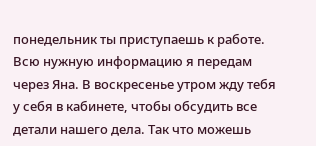понедельник ты приступаешь к работе. Всю нужную информацию я передам через Яна. В воскресенье утром жду тебя у себя в кабинете, чтобы обсудить все детали нашего дела. Так что можешь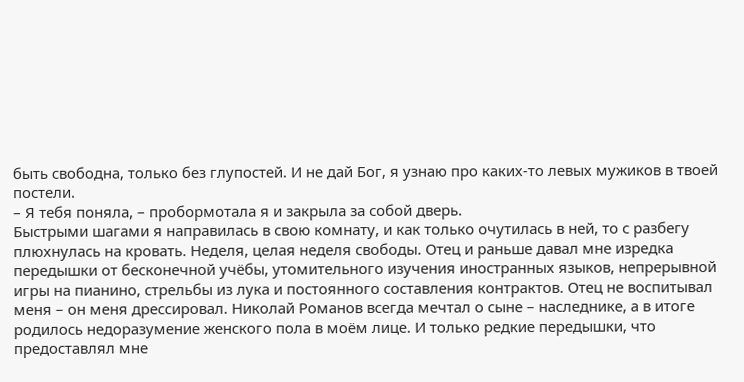быть свободна, только без глупостей. И не дай Бог, я узнаю про каких-то левых мужиков в твоей постели.
– Я тебя поняла, – пробормотала я и закрыла за собой дверь.
Быстрыми шагами я направилась в свою комнату, и как только очутилась в ней, то с разбегу плюхнулась на кровать. Неделя, целая неделя свободы. Отец и раньше давал мне изредка передышки от бесконечной учёбы, утомительного изучения иностранных языков, непрерывной игры на пианино, стрельбы из лука и постоянного составления контрактов. Отец не воспитывал меня – он меня дрессировал. Николай Романов всегда мечтал о сыне – наследнике, а в итоге родилось недоразумение женского пола в моём лице. И только редкие передышки, что предоставлял мне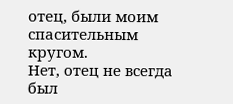отец, были моим спасительным кругом.
Нет, отец не всегда был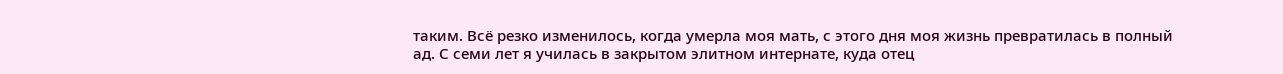таким. Всё резко изменилось, когда умерла моя мать, с этого дня моя жизнь превратилась в полный ад. С семи лет я училась в закрытом элитном интернате, куда отец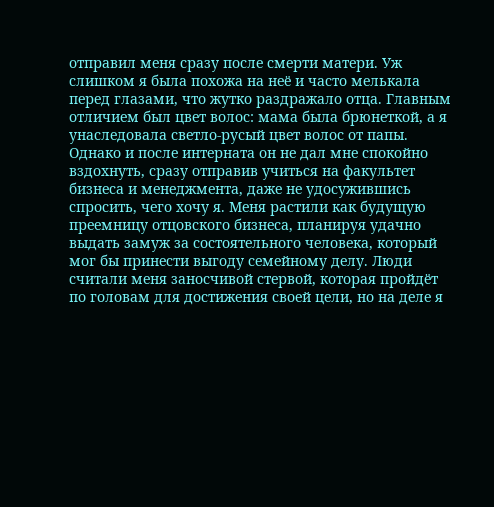отправил меня сразу после смерти матери. Уж слишком я была похожа на неё и часто мелькала перед глазами, что жутко раздражало отца. Главным отличием был цвет волос: мама была брюнеткой, а я унаследовала светло-русый цвет волос от папы. Однако и после интерната он не дал мне спокойно вздохнуть, сразу отправив учиться на факультет бизнеса и менеджмента, даже не удосужившись спросить, чего хочу я. Меня растили как будущую преемницу отцовского бизнеса, планируя удачно выдать замуж за состоятельного человека, который мог бы принести выгоду семейному делу. Люди считали меня заносчивой стервой, которая пройдёт по головам для достижения своей цели, но на деле я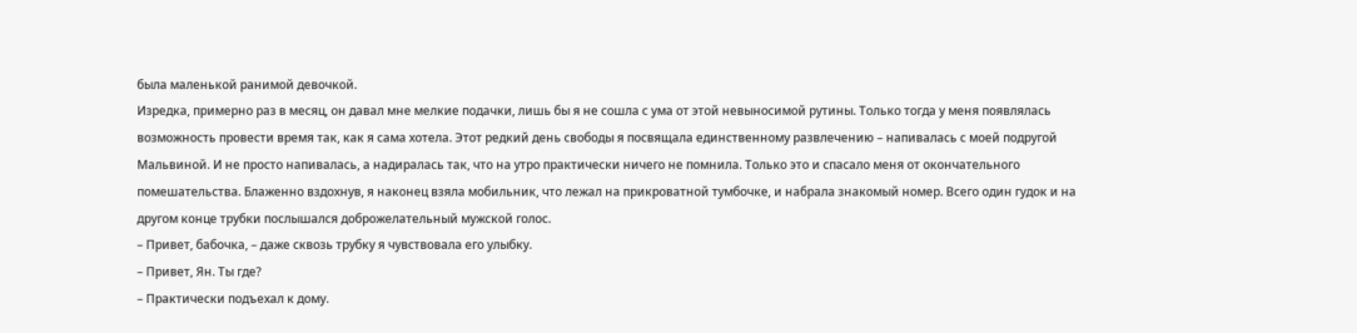была маленькой ранимой девочкой.
Изредка, примерно раз в месяц, он давал мне мелкие подачки, лишь бы я не сошла с ума от этой невыносимой рутины. Только тогда у меня появлялась возможность провести время так, как я сама хотела. Этот редкий день свободы я посвящала единственному развлечению – напивалась с моей подругой Мальвиной. И не просто напивалась, а надиралась так, что на утро практически ничего не помнила. Только это и спасало меня от окончательного помешательства. Блаженно вздохнув, я наконец взяла мобильник, что лежал на прикроватной тумбочке, и набрала знакомый номер. Всего один гудок и на другом конце трубки послышался доброжелательный мужской голос.
– Привет, бабочка, – даже сквозь трубку я чувствовала его улыбку.
– Привет, Ян. Ты где?
– Практически подъехал к дому.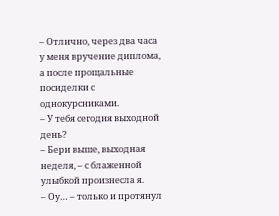– Отлично, через два часа у меня вручение диплома, а после прощальные посиделки с однокурсниками.
– У тебя сегодня выходной день?
– Бери выше, выходная неделя, – с блаженной улыбкой произнесла я.
– Оу… – только и протянул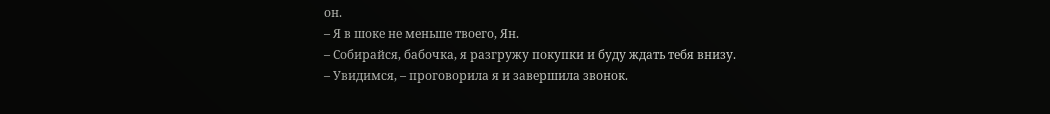он.
– Я в шоке не меньше твоего, Ян.
– Собирайся, бабочка, я разгружу покупки и буду ждать тебя внизу.
– Увидимся, – проговорила я и завершила звонок.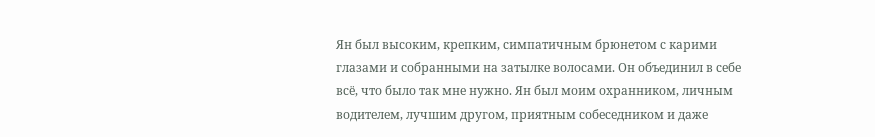Ян был высоким, крепким, симпатичным брюнетом с карими глазами и собранными на затылке волосами. Он объединил в себе всё, что было так мне нужно. Ян был моим охранником, личным водителем, лучшим другом, приятным собеседником и даже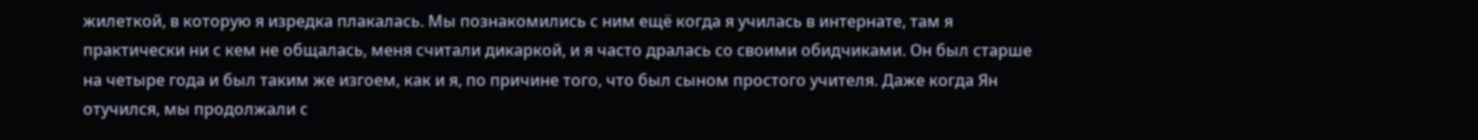жилеткой, в которую я изредка плакалась. Мы познакомились с ним ещё когда я училась в интернате, там я практически ни с кем не общалась, меня считали дикаркой, и я часто дралась со своими обидчиками. Он был старше на четыре года и был таким же изгоем, как и я, по причине того, что был сыном простого учителя. Даже когда Ян отучился, мы продолжали с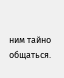ним тайно общаться.